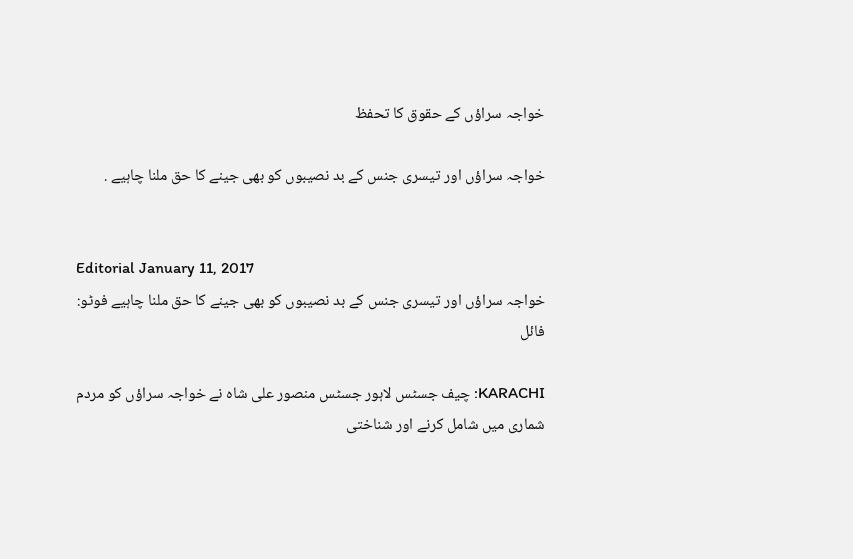خواجہ سراؤں کے حقوق کا تحفظ

خواجہ سراؤں اور تیسری جنس کے بد نصیبوں کو بھی جینے کا حق ملنا چاہیے .


Editorial January 11, 2017
خواجہ سراؤں اور تیسری جنس کے بد نصیبوں کو بھی جینے کا حق ملنا چاہیے فوٹو: فائل

KARACHI: چیف جسٹس لاہور جسٹس منصور علی شاہ نے خواجہ سراؤں کو مردم شماری میں شامل کرنے اور شناختی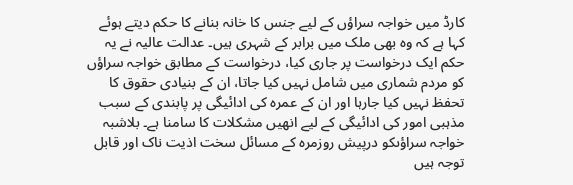کارڈ میں خواجہ سراؤں کے لیے جنس کا خانہ بنانے کا حکم دیتے ہوئے کہا ہے کہ وہ بھی ملک میں برابر کے شہری ہیں۔ عدالت عالیہ نے یہ حکم ایک درخواست پر جاری کیا، درخواست کے مطابق خواجہ سراؤں کو مردم شماری میں شامل نہیں کیا جاتا، ان کے بنیادی حقوق کا تحفظ نہیں کیا جارہا اور ان کے عمرہ کی ادائیگی پر پابندی کے سبب مذہبی امور کی ادائیگی کے لیے انھیں مشکلات کا سامنا ہے۔ بلاشبہ خواجہ سراؤںکو درپیش روزمرہ کے مسائل سخت اذیت ناک اور قابل توجہ ہیں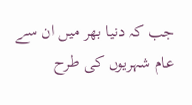جب کہ دنیا بھر میں ان سے عام شہریوں کی طرح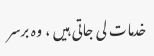خدمات لی جاتی ہیں ، وہ برسر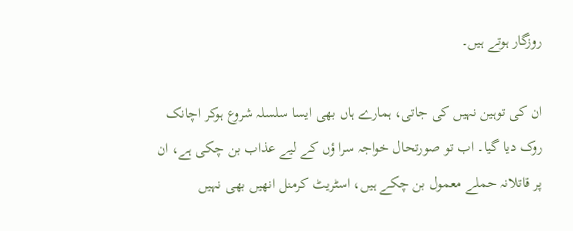روزگار ہوتے ہیں۔

ان کی توہین نہیں کی جاتی، ہمارے ہاں بھی ایسا سلسلہ شروع ہوکر اچانک روک دیا گیا۔ اب تو صورتحال خواجہ سرا ؤں کے لیے عذاب بن چکی ہے، ان پر قاتلانہ حملے معمول بن چکے ہیں، اسٹریٹ کرمنل انھیں بھی نہیں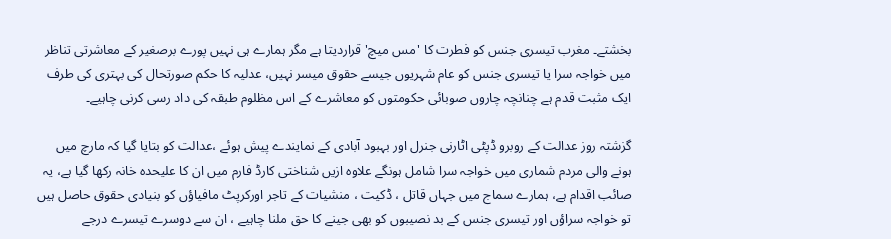بخشتے۔ مغرب تیسری جنس کو فطرت کا 'مس میچ' قراردیتا ہے مگر ہمارے ہی نہیں پورے برصغیر کے معاشرتی تناظر میں خواجہ سرا یا تیسری جنس کو عام شہریوں جیسے حقوق میسر نہیں، عدلیہ کا حکم صورتحال کی بہتری کی طرف ایک مثبت قدم ہے چنانچہ چاروں صوبائی حکومتوں کو معاشرے کے اس مظلوم طبقہ کی داد رسی کرنی چاہیے۔

گزشتہ روز عدالت کے روبرو ڈپٹی اٹارنی جنرل اور بہبود آبادی کے نمایندے پیش ہوئے ،عدالت کو بتایا گیا کہ مارچ میں ہونے والی مردم شماری میں خواجہ سرا شامل ہونگے علاوہ ازیں شناختی کارڈ فارم میں ان کا علیحدہ خانہ رکھا گیا ہے، یہ صائب اقدام ہے، ہمارے سماج میں جہاں قاتل ، ڈکیت ، منشیات کے تاجر اورکرپٹ مافیاؤں کو بنیادی حقوق حاصل ہیں تو خواجہ سراؤں اور تیسری جنس کے بد نصیبوں کو بھی جینے کا حق ملنا چاہیے ، ان سے دوسرے تیسرے درجے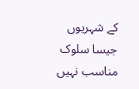کے شہریوں جیسا سلوک مناسب نہیں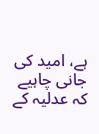ہے، امید کی جانی چاہیے کہ عدلیہ کے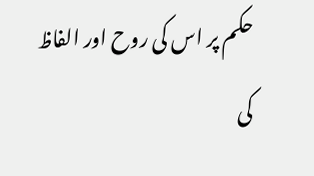حکم پر اس کی روح اور الفاظ کی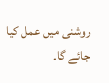روشنی میں عمل کیا جائے گا۔